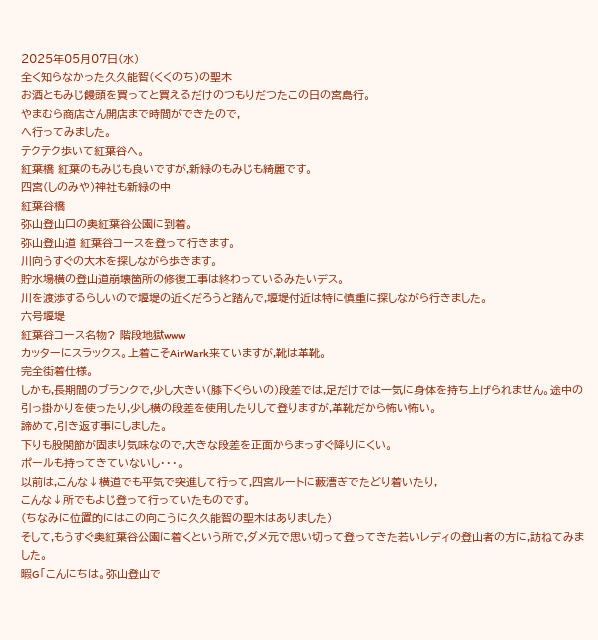2025年05月07日(水)
全く知らなかった久久能智(くくのち)の聖木
お酒ともみじ饅頭を買ってと買えるだけのつもりだつたこの日の宮島行。
やまむら商店さん開店まで時間ができたので,
へ行ってみました。
テクテク歩いて紅葉谷へ。
紅葉橋 紅葉のもみじも良いですが,新緑のもみじも綺麗です。
四宮(しのみや)神社も新緑の中
紅葉谷橋
弥山登山口の奥紅葉谷公園に到着。
弥山登山道 紅葉谷コースを登って行きます。
川向うすぐの大木を探しながら歩きます。
貯水場横の登山道崩壊箇所の修復工事は終わっているみたいデス。
川を渡渉するらしいので堰堤の近くだろうと踏んで,堰堤付近は特に慎重に探しながら行きました。
六号堰堤
紅葉谷コース名物? 階段地獄www
カッターにスラックス。上着こそAirWark来ていますが,靴は革靴。
完全街着仕様。
しかも,長期間のブランクで,少し大きい(膝下くらいの)段差では,足だけでは一気に身体を持ち上げられません。途中の引っ掛かりを使ったり,少し横の段差を使用したりして登りますが,革靴だから怖い怖い。
諦めて,引き返す事にしました。
下りも股関節が固まり気味なので,大きな段差を正面からまっすぐ降りにくい。
ポールも持ってきていないし・・・。
以前は,こんな↓横道でも平気で突進して行って,四宮ルートに藪漕ぎでたどり着いたり,
こんな↓所でもよじ登って行っていたものです。
(ちなみに位置的にはこの向こうに久久能智の聖木はありました)
そして,もうすぐ奥紅葉谷公園に着くという所で,ダメ元で思い切って登ってきた若いレディの登山者の方に,訪ねてみました。
暇G「こんにちは。弥山登山で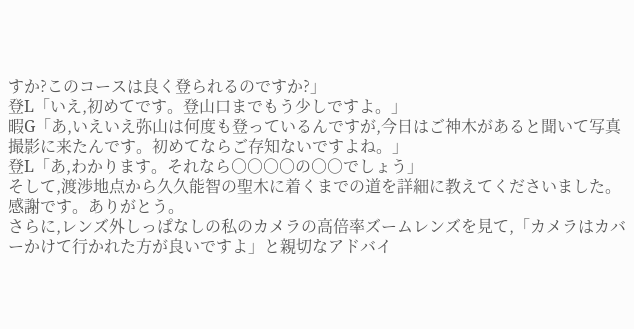すか?このコースは良く登られるのですか?」
登L「いえ,初めてです。登山口までもう少しですよ。」
暇G「あ,いえいえ弥山は何度も登っているんですが,今日はご神木があると聞いて写真撮影に来たんです。初めてならご存知ないですよね。」
登L「あ,わかります。それなら○○○○の○○でしょう」
そして,渡渉地点から久久能智の聖木に着くまでの道を詳細に教えてくださいました。
感謝です。ありがとう。
さらに,レンズ外しっぱなしの私のカメラの高倍率ズームレンズを見て,「カメラはカバーかけて行かれた方が良いですよ」と親切なアドバイ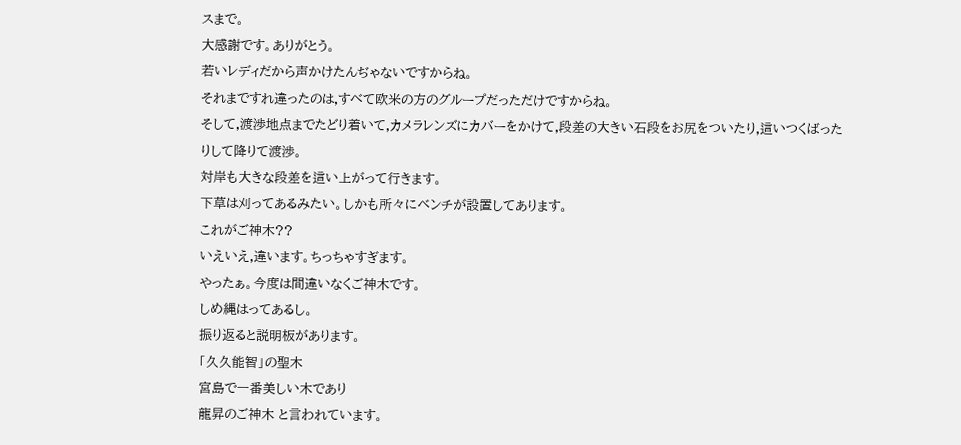スまで。
大感謝です。ありがとう。
若いレディだから声かけたんぢゃないですからね。
それまですれ違ったのは,すべて欧米の方のグループだっただけですからね。
そして,渡渉地点までたどり着いて,カメラレンズにカバーをかけて,段差の大きい石段をお尻をついたり,這いつくばったりして降りて渡渉。
対岸も大きな段差を這い上がって行きます。
下草は刈ってあるみたい。しかも所々にベンチが設置してあります。
これがご神木??
いえいえ,違います。ちっちゃすぎます。
やったぁ。今度は間違いなくご神木です。
しめ縄はってあるし。
振り返ると説明板があります。
「久久能智」の聖木
宮島で一番美しい木であり
龍昇のご神木 と言われています。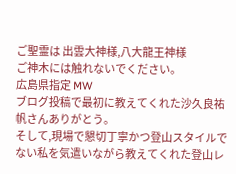ご聖霊は 出雲大神様,八大龍王神様
ご神木には触れないでください。
広島県指定 MW
ブログ投稿で最初に教えてくれた沙久良祐帆さんありがとう。
そして,現場で懇切丁寧かつ登山スタイルでない私を気遣いながら教えてくれた登山レ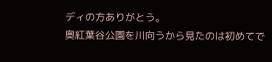ディの方ありがとう。
奥紅葉谷公園を川向うから見たのは初めてで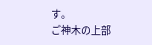す。
ご神木の上部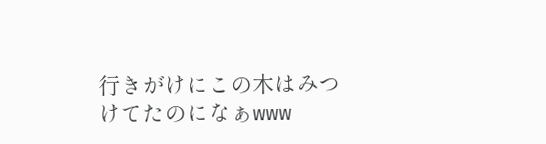行きがけにこの木はみつけてたのになぁwww